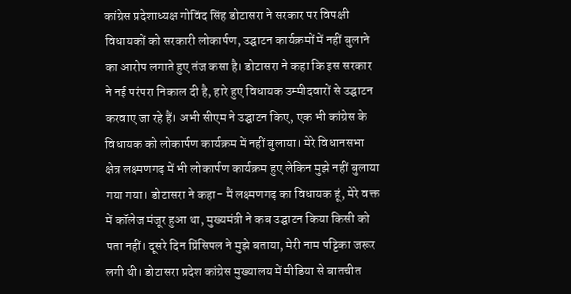कांग्रेस प्रदेशाध्यक्ष गोविंद सिंह डोटासरा ने सरकार पर विपक्षी विधायकों को सरकारी लोकार्पण, उद्घाटन कार्यक्रमों में नहीं बुलाने का आरोप लगाते हुए तंज कसा है। डोटासरा ने कहा कि इस सरकार ने नई परंपरा निकाल दी है, हारे हुए विधायक उम्मीदवारों से उद्घाटन करवाए जा रहे हैं। अभी सीएम ने उद्घाटन किए, एक भी कांग्रेस के विधायक को लोकार्पण कार्यक्रम में नहीं बुलाया। मेरे विधानसभा क्षेत्र लक्ष्मणगढ़ में भी लोकार्पण कार्यक्रम हुए लेकिन मुझे नहीं बुलाया गया गया। डोटासरा ने कहा- मैं लक्ष्मणगढ़ का विधायक हूं, मेरे वक्त में कॉलेज मंजूर हुआ था, मुख्यमंत्री ने कब उद्घाटन किया किसी को पता नहीं। दूसरे दिन प्रिंसिपल ने मुझे बताया, मेरी नाम पट्टिका जरूर लगी थी। डोटासरा प्रदेश कांग्रेस मुख्यालय में मीडिया से बातचीत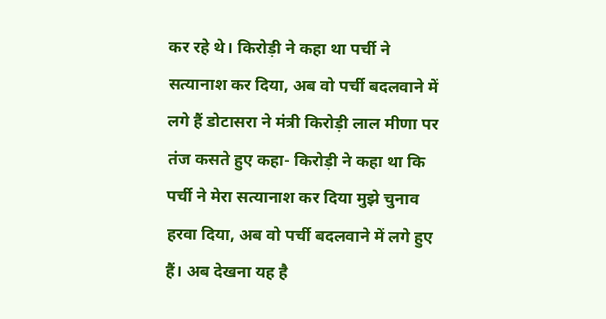कर रहे थे। किरोड़ी ने कहा था पर्ची ने सत्यानाश कर दिया, अब वो पर्ची बदलवाने में लगे हैं डोटासरा ने मंत्री किरोड़ी लाल मीणा पर तंज कसते हुए कहा- किरोड़ी ने कहा था कि पर्ची ने मेरा सत्यानाश कर दिया मुझे चुनाव हरवा दिया, अब वो पर्ची बदलवाने में लगे हुए हैं। अब देखना यह है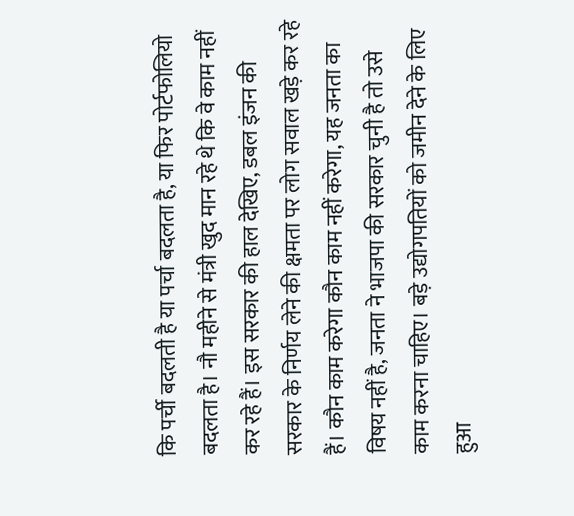कि पर्ची बदलती है या पर्चा बदलता है, या फिर पोर्टफोलियो बदलता है। नौ महीने से मंत्री खुद मान रहे थे कि वे काम नहीं कर रहे हैं। इस सरकार की हाल देखिए, डबल इंजन की सरकार के निर्णय लेने की क्षमता पर लोग सवाल खड़े कर रहे हैं। कौन काम करेगा कौन काम नहीं करेगा, यह जनता का विषय नहीं है, जनता ने भाजपा की सरकार चुनी है तो उसे काम करना चाहिए। बड़े उद्योगपतियों को जमीन देने के लिए हुआ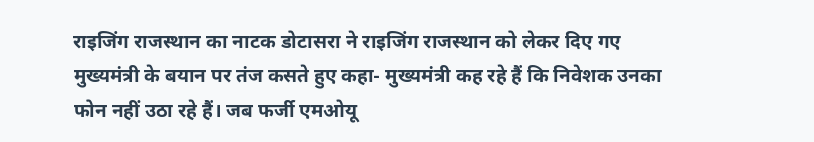राइजिंग राजस्थान का नाटक डोटासरा ने राइजिंग राजस्थान को लेकर दिए गए मुख्यमंत्री के बयान पर तंज कसते हुए कहा- मुख्यमंत्री कह रहे हैं कि निवेशक उनका फोन नहीं उठा रहे हैं। जब फर्जी एमओयू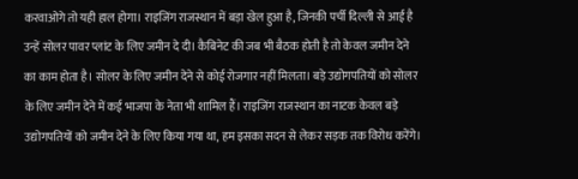करवाओगे तो यही हाल होगा। राइजिंग राजस्थान में बड़ा खेल हुआ है, जिनकी पर्ची दिल्ली से आई है उन्हें सोलर पावर प्लांट के लिए जमीन दे दी। कैबिनेट की जब भी बैठक होती है तो केवल जमीन देने का काम होता है। सोलर के लिए जमीन देने से कोई रोजगार नहीं मिलता। बड़े उद्योगपतियों को सोलर के लिए जमीन देने में कई भाजपा के नेता भी शामिल हैं। राइजिंग राजस्थान का नाटक केवल बड़े उद्योगपतियों को जमीन देने के लिए किया गया था, हम इसका सदन से लेकर सड़क तक विरोध करेंगे।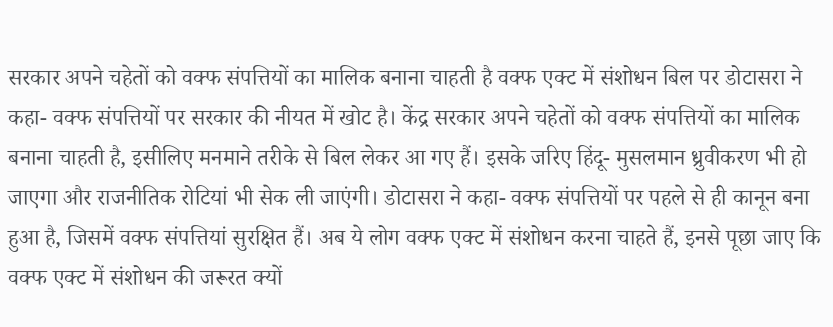सरकार अपने चहेतों को वक्फ संपत्तियों का मालिक बनाना चाहती है वक्फ एक्ट में संशोधन बिल पर डोटासरा ने कहा- वक्फ संपत्तियों पर सरकार की नीयत में खोट है। केंद्र सरकार अपने चहेतों को वक्फ संपत्तियों का मालिक बनाना चाहती है, इसीलिए मनमाने तरीके से बिल लेकर आ गए हैं। इसके जरिए हिंदू- मुसलमान ध्रुवीकरण भी हो जाएगा और राजनीतिक रोटियां भी सेक ली जाएंगी। डोटासरा ने कहा- वक्फ संपत्तियों पर पहले से ही कानून बना हुआ है, जिसमें वक्फ संपत्तियां सुरक्षित हैं। अब ये लोग वक्फ एक्ट में संशोधन करना चाहते हैं, इनसे पूछा जाए कि वक्फ एक्ट में संशोधन की जरूरत क्यों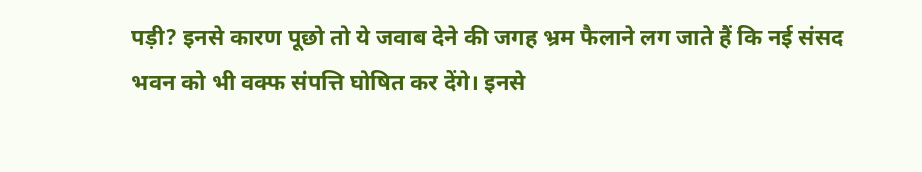पड़ी? इनसे कारण पूछो तो ये जवाब देने की जगह भ्रम फैलाने लग जाते हैं कि नई संसद भवन को भी वक्फ संपत्ति घोषित कर देंगे। इनसे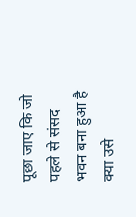पूछा जाए कि जो पहले से संसद भवन बना हुआ है क्या उसे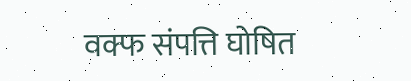वक्फ संपत्ति घोषित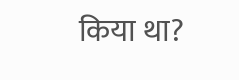किया था?